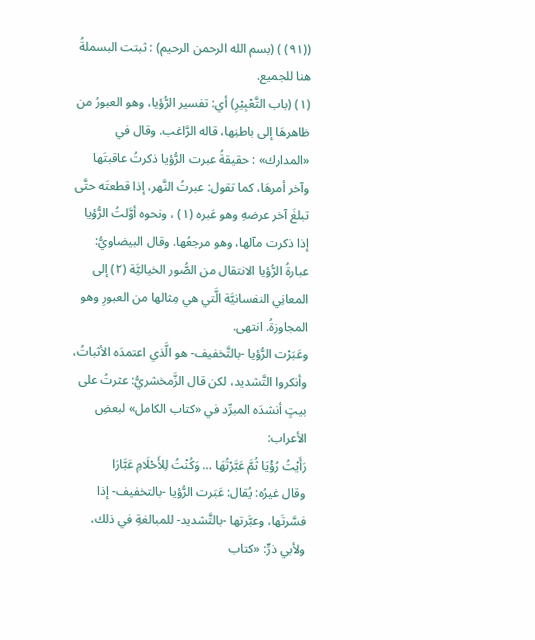((٩١) ) (بسم الله الرحمن الرحيم) : ثبتت البسملةُ هنا للجميع.
(١) (باب التَّعْبِيْرِ) أي: تفسير الرُّؤيا، وهو العبورُ من ظاهرهَا إلى باطنِها، قاله الرَّاغب. وقال في «المدارك» : حقيقةُ عبرت الرُّؤيا ذكرتُ عاقبتَها وآخر أمرهَا، كما تقول: عبرتُ النَّهر، إذا قطعتَه حتَّى تبلغَ آخر عرضهِ وهو عَبره (١) ، ونحوه أوَّلتُ الرُّؤيا إذا ذكرت مآلها، وهو مرجعُها. وقال البيضاويُّ: عبارةُ الرُّؤيا الانتقال من الصُّور الخياليَّة (٢) إلى المعانِي النفسانيَّة الَّتي هي مِثالها من العبورِ وهو المجاوزةُ. انتهى.
وعَبَرْت الرُّؤيا -بالتَّخفيف- هو الَّذي اعتمدَه الأثباتُ، وأنكروا التَّشديد، لكن قال الزَّمخشريُّ: عثرتُ على بيتٍ أنشدَه المبرِّد في «كتاب الكامل» لبعضِ الأعراب:
رَأَيْتُ رُؤْيَا ثُمَّ عَبَّرْتُهَا … وَكُنْتُ لِلأَحْلَامِ عَبَّارَا
وقال غيرُه: يُقال: عَبَرت الرُّؤيا -بالتخفيف- إذا فسَّرتَها، وعبَّرتها -بالتَّشديد- للمبالغةِ في ذلك، ولأبي ذرٍّ: «كتاب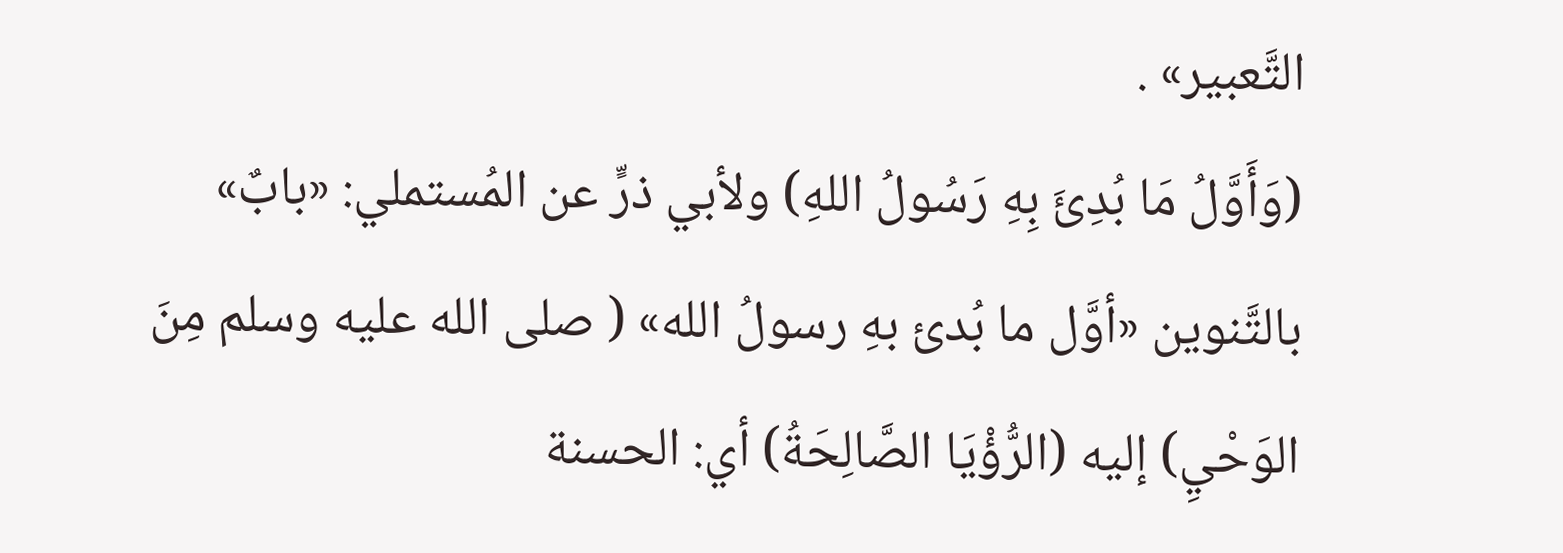التَّعبير» .
(وَأَوَّلُ مَا بُدِئَ بِهِ رَسُولُ اللهِ) ولأبي ذرٍّ عن المُستملي: «بابٌ» بالتَّنوين «أوَّل ما بُدئ بهِ رسولُ الله» ( صلى الله عليه وسلم مِنَ الوَحْيِ) إليه (الرُّؤْيَا الصَّالِحَةُ) أي: الحسنة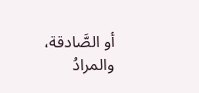أو الصَّادقة، والمرادُ